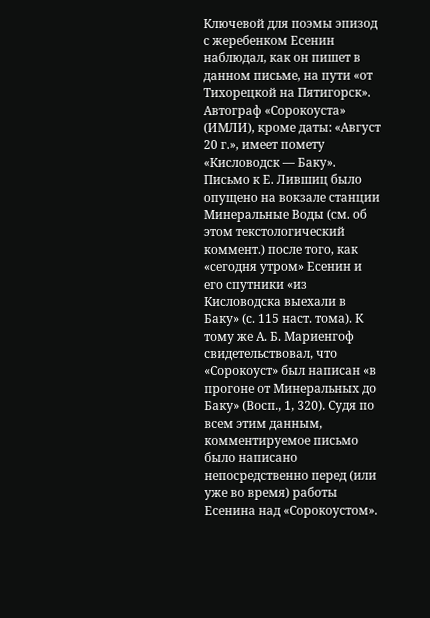Ключевой для поэмы эпизод с жеребенком Есенин наблюдал, как он пишет в данном письме, на пути «от Тихорецкой на Пятигорск». Автограф «Сорокоуста» (ИМЛИ), кроме даты: «Август 20 г.», имеет помету «Кисловодск — Баку». Письмо к Е. Лившиц было опущено на вокзале станции Минеральные Воды (см. об этом текстологический коммент.) после того, как «сегодня утром» Есенин и его спутники «из Кисловодска выехали в Баку» (с. 115 наст. тома). К тому же А. Б. Мариенгоф свидетельствовал, что «Сорокоуст» был написан «в прогоне от Минеральных до Баку» (Восп., 1, 320). Судя по всем этим данным, комментируемое письмо было написано непосредственно перед (или уже во время) работы Есенина над «Сорокоустом».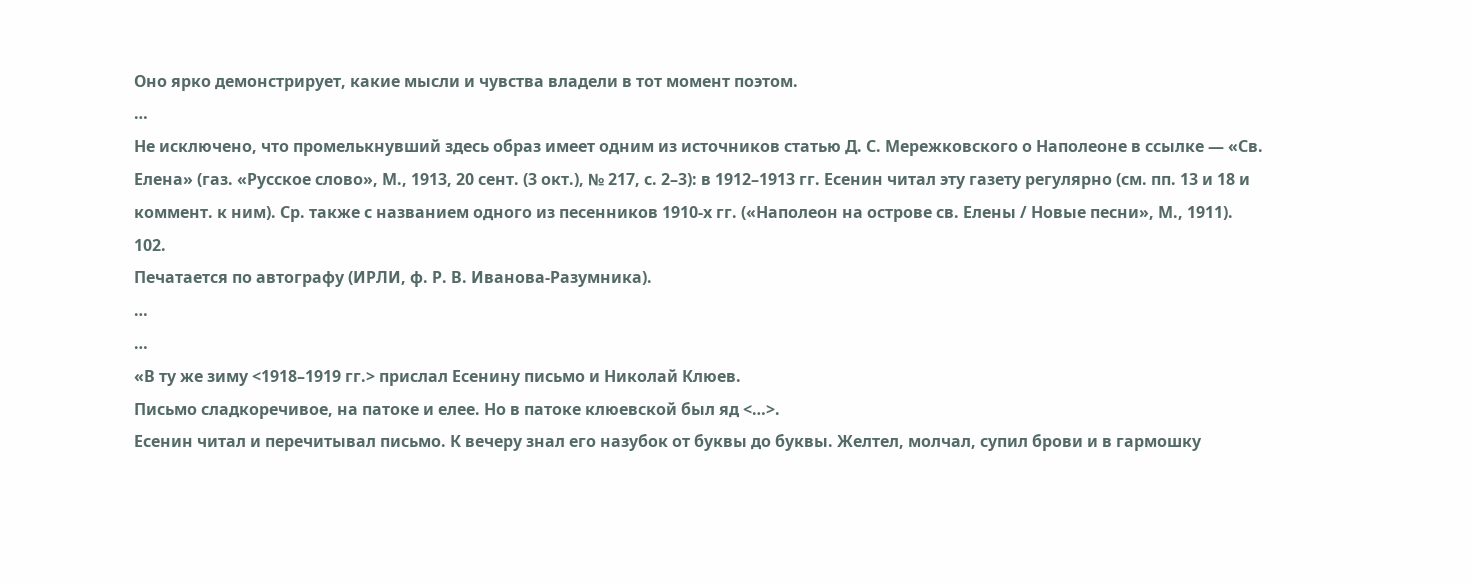Оно ярко демонстрирует, какие мысли и чувства владели в тот момент поэтом.
…
Не исключено, что промелькнувший здесь образ имеет одним из источников статью Д. С. Мережковского о Наполеоне в ссылке — «Св. Елена» (газ. «Русское слово», М., 1913, 20 сент. (3 окт.), № 217, с. 2–3): в 1912–1913 гг. Есенин читал эту газету регулярно (см. пп. 13 и 18 и коммент. к ним). Ср. также с названием одного из песенников 1910-х гг. («Наполеон на острове св. Елены / Новые песни», М., 1911).
102.
Печатается по автографу (ИРЛИ, ф. Р. В. Иванова-Разумника).
…
…
«В ту же зиму <1918–1919 гг.> прислал Есенину письмо и Николай Клюев.
Письмо сладкоречивое, на патоке и елее. Но в патоке клюевской был яд <…>.
Есенин читал и перечитывал письмо. К вечеру знал его назубок от буквы до буквы. Желтел, молчал, супил брови и в гармошку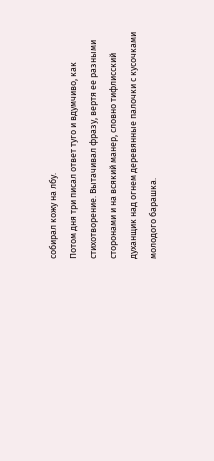собирал кожу на лбу.
Потом дня три писал ответ туго и вдумчиво, как стихотворение. Вытачивал фразу, вертя ее разными сторонами и на всякий манер, словно тифлисский духанщик над огнем деревянные палочки с кусочками молодого барашка.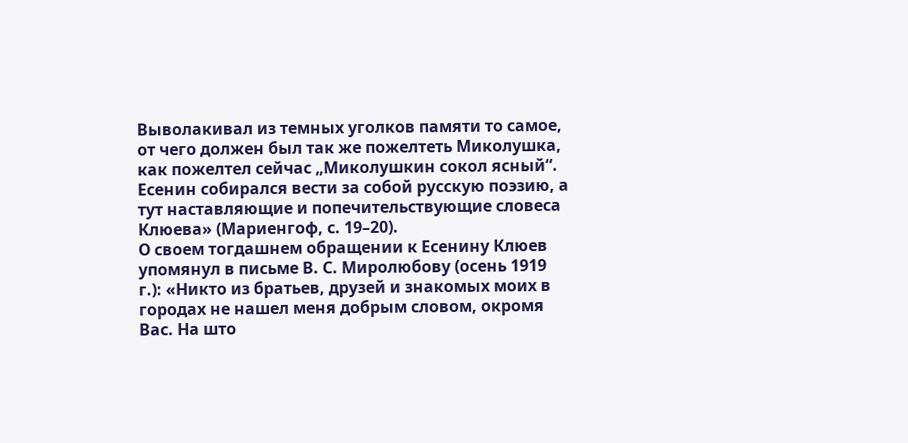Выволакивал из темных уголков памяти то самое, от чего должен был так же пожелтеть Миколушка, как пожелтел сейчас „Миколушкин сокол ясный“.
Есенин собирался вести за собой русскую поэзию, а тут наставляющие и попечительствующие словеса Клюева» (Мариенгоф, с. 19–20).
О своем тогдашнем обращении к Есенину Клюев упомянул в письме В. С. Миролюбову (осень 1919 г.): «Никто из братьев, друзей и знакомых моих в городах не нашел меня добрым словом, окромя Вас. На што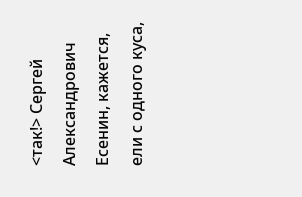<так!> Сергей Александрович Есенин, кажется, ели с одного куса,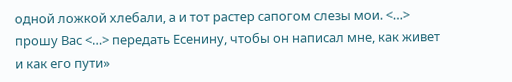одной ложкой хлебали, а и тот растер сапогом слезы мои. <…> прошу Вас <…> передать Есенину, чтобы он написал мне, как живет и как его пути»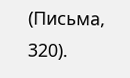(Письма, 320).